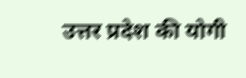उत्तर प्रदेश की योगी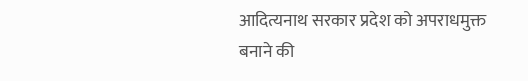आदित्यनाथ सरकार प्रदेश को अपराधमुक्त बनाने की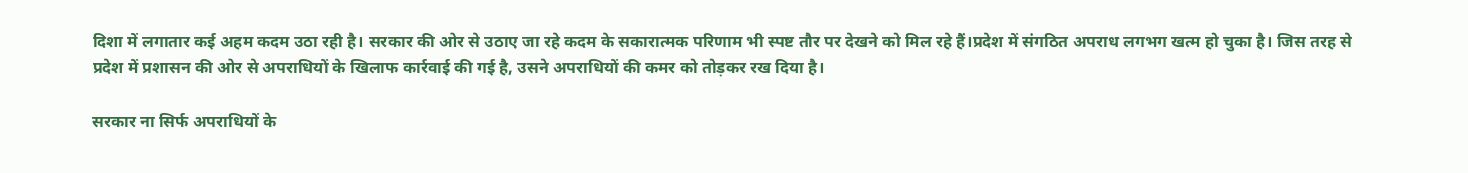दिशा में लगातार कई अहम कदम उठा रही है। सरकार की ओर से उठाए जा रहे कदम के सकारात्मक परिणाम भी स्पष्ट तौर पर देखने को मिल रहे हैं।प्रदेश में संगठित अपराध लगभग खत्म हो चुका है। जिस तरह से प्रदेश में प्रशासन की ओर से अपराधियों के खिलाफ कार्रवाई की गई है, उसने अपराधियों की कमर को तोड़कर रख दिया है।

सरकार ना सिर्फ अपराधियों के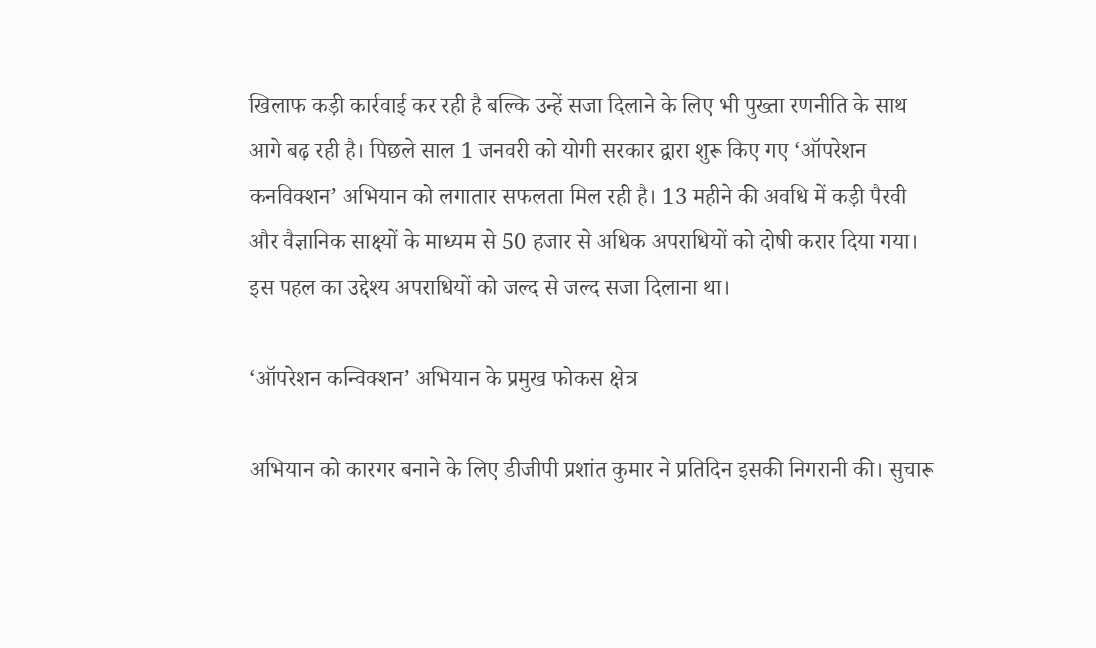खिलाफ कड़ी कार्रवाई कर रही है बल्कि उन्हें सजा दिलाने के लिए भी पुख्ता रणनीति के साथ आगे बढ़ रही है। पिछले साल 1 जनवरी को योगी सरकार द्वारा शुरू किए गए ‘ऑपरेशन कनविक्शन’ अभियान को लगातार सफलता मिल रही है। 13 महीने की अवधि में कड़ी पैरवी और वैज्ञानिक साक्ष्यों के माध्यम से 50 हजार से अधिक अपराधियों को दोषी करार दिया गया। इस पहल का उद्देश्य अपराधियों को जल्द से जल्द सजा दिलाना था।

‘ऑपरेशन कन्विक्शन’ अभियान के प्रमुख फोकस क्षेत्र

अभियान को कारगर बनाने के लिए डीजीपी प्रशांत कुमार ने प्रतिदिन इसकी निगरानी की। सुचारू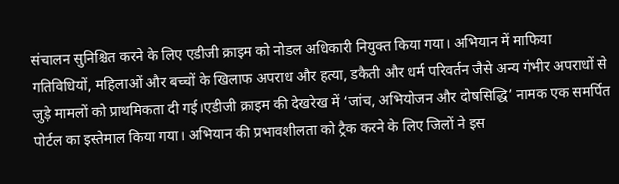संचालन सुनिश्चित करने के लिए एडीजी क्राइम को नोडल अधिकारी नियुक्त किया गया। अभियान में माफिया गतिविधियों, महिलाओं और बच्चों के खिलाफ अपराध और हत्या, डकैती और धर्म परिवर्तन जैसे अन्य गंभीर अपराधों से जुड़े मामलों को प्राथमिकता दी गई।एडीजी क्राइम की देखरेख में ‘जांच, अभियोजन और दोषसिद्धि’ नामक एक समर्पित पोर्टल का इस्तेमाल किया गया। अभियान की प्रभावशीलता को ट्रैक करने के लिए जिलों ने इस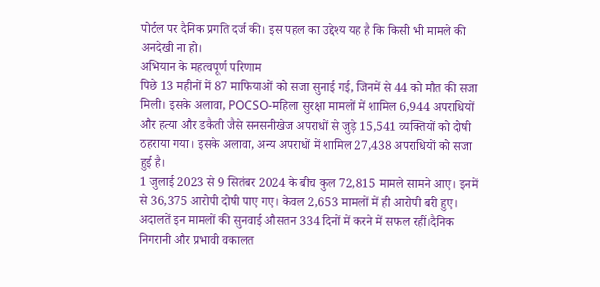पोर्टल पर दैनिक प्रगति दर्ज की। इस पहल का उद्देश्य यह है कि किसी भी मामले की अनदेखी ना हो।
अभियान के महत्वपूर्ण परिणाम
पिछे 13 महीनों में 87 माफियाओं को सजा सुनाई गई, जिनमें से 44 को मौत की सजा मिली। इसके अलावा, POCSO-महिला सुरक्षा मामलों में शामिल 6,944 अपराधियों और हत्या और डकैती जैसे सनसनीखेज अपराधों से जुड़े 15,541 व्यक्तियों को दोषी ठहराया गया। इसके अलावा, अन्य अपराधों में शामिल 27,438 अपराधियों को सजा हुई है।
1 जुलाई 2023 से 9 सितंबर 2024 के बीच कुल 72,815 मामले सामने आए। इनमें से 36,375 आरोपी दोषी पाए गए। केवल 2,653 मामलों में ही आरोपी बरी हुए। अदालतें इन मामलों की सुनवाई औसतन 334 दिनों में करने में सफल रहीं।दैनिक निगरानी और प्रभावी वकालत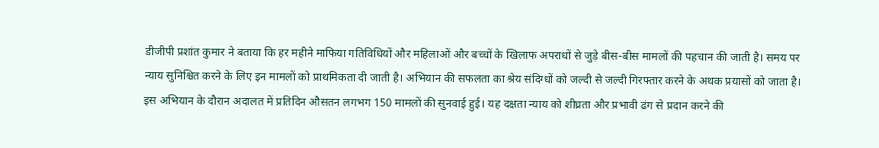डीजीपी प्रशांत कुमार ने बताया कि हर महीने माफिया गतिविधियों और महिलाओं और बच्चों के खिलाफ अपराधों से जुड़े बीस-बीस मामलों की पहचान की जाती है। समय पर न्याय सुनिश्चित करने के लिए इन मामलों को प्राथमिकता दी जाती है। अभियान की सफलता का श्रेय संदिग्धों को जल्दी से जल्दी गिरफ्तार करने के अथक प्रयासों को जाता है।
इस अभियान के दौरान अदालत में प्रतिदिन औसतन लगभग 150 मामलों की सुनवाई हुई। यह दक्षता न्याय को शीघ्रता और प्रभावी ढंग से प्रदान करने की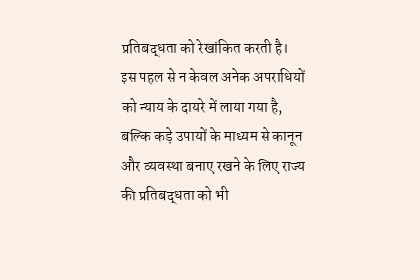प्रतिबद्धता को रेखांकित करती है।
इस पहल से न केवल अनेक अपराधियों को न्याय के दायरे में लाया गया है, बल्कि कड़े उपायों के माध्यम से कानून और व्यवस्था बनाए रखने के लिए राज्य की प्रतिबद्धता को भी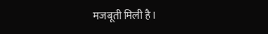मजबूती मिली है।